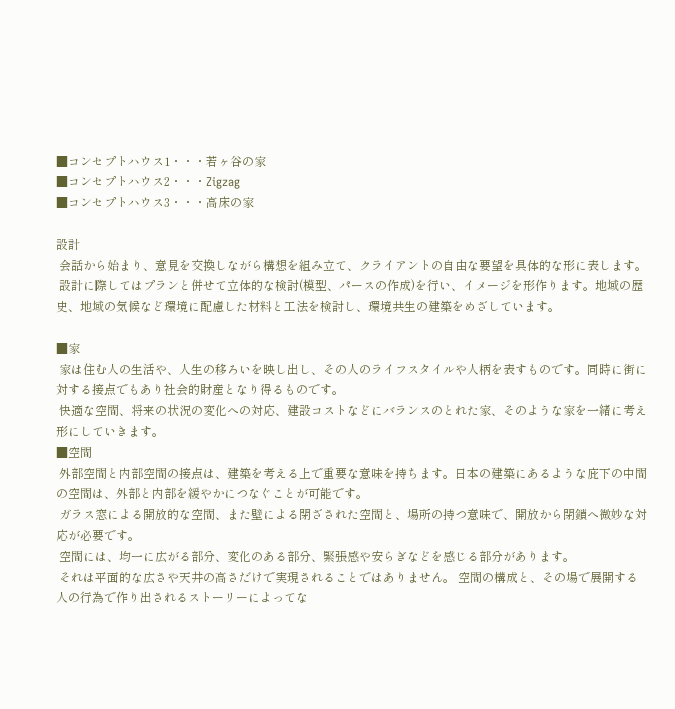■コンセプトハウス1・・・若ヶ谷の家
■コンセプトハウス2・・・Zigzag
■コンセプトハウス3・・・高床の家

設計
 会話から始まり、意見を交換しながら構想を組み立て、クライアントの自由な要望を具体的な形に表します。
 設計に際してはプランと併せて立体的な検討(模型、パースの作成)を行い、イメージを形作ります。地域の歴史、地域の気候など環境に配慮した材料と工法を検討し、環境共生の建築をめざしています。

■家
 家は住む人の生活や、人生の移ろいを映し出し、その人のライフスタイルや人柄を表すものです。同時に街に対する接点でもあり社会的財産となり得るものです。
 快適な空間、将来の状況の変化への対応、建設コストなどにバランスのとれた家、そのような家を一緒に考え形にしていきます。
■空間
 外部空間と内部空間の接点は、建築を考える上で重要な意味を持ちます。日本の建築にあるような庇下の中間の空間は、外部と内部を緩やかにつなぐことが可能です。
 ガラス窓による開放的な空間、また壁による閉ざされた空間と、場所の持つ意味で、開放から閉鎖へ微妙な対応が必要です。
 空間には、均一に広がる部分、変化のある部分、緊張感や安らぎなどを感じる部分があります。
 それは平面的な広さや天井の高さだけで実現されることではありません。 空間の構成と、その場で展開する人の行為で作り出されるストーリーによってな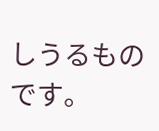しうるものです。